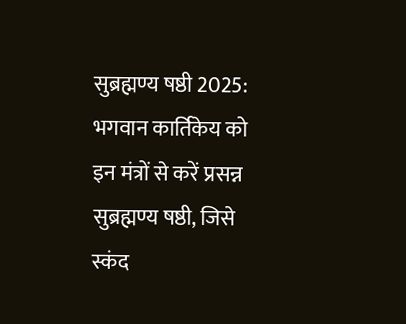सुब्रह्मण्य षष्ठी 2025: भगवान कार्तिकेय को इन मंत्रों से करें प्रसन्न
सुब्रह्मण्य षष्ठी, जिसे स्कंद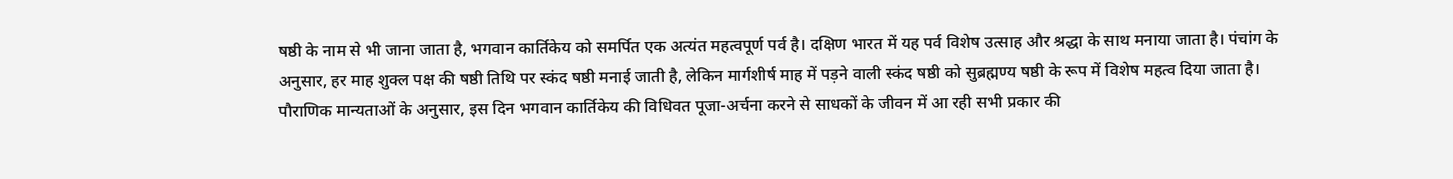षष्ठी के नाम से भी जाना जाता है, भगवान कार्तिकेय को समर्पित एक अत्यंत महत्वपूर्ण पर्व है। दक्षिण भारत में यह पर्व विशेष उत्साह और श्रद्धा के साथ मनाया जाता है। पंचांग के अनुसार, हर माह शुक्ल पक्ष की षष्ठी तिथि पर स्कंद षष्ठी मनाई जाती है, लेकिन मार्गशीर्ष माह में पड़ने वाली स्कंद षष्ठी को सुब्रह्मण्य षष्ठी के रूप में विशेष महत्व दिया जाता है।
पौराणिक मान्यताओं के अनुसार, इस दिन भगवान कार्तिकेय की विधिवत पूजा-अर्चना करने से साधकों के जीवन में आ रही सभी प्रकार की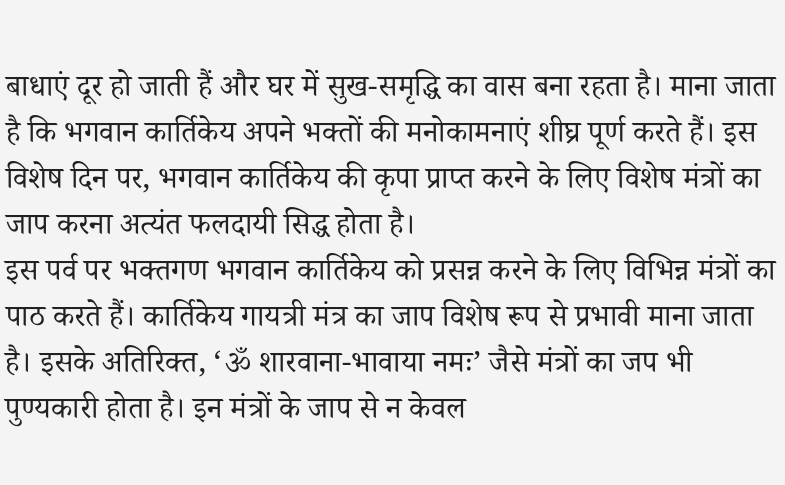बाधाएं दूर हो जाती हैं और घर में सुख-समृद्धि का वास बना रहता है। माना जाता है कि भगवान कार्तिकेय अपने भक्तों की मनोकामनाएं शीघ्र पूर्ण करते हैं। इस विशेष दिन पर, भगवान कार्तिकेय की कृपा प्राप्त करने के लिए विशेष मंत्रों का जाप करना अत्यंत फलदायी सिद्ध होता है।
इस पर्व पर भक्तगण भगवान कार्तिकेय को प्रसन्न करने के लिए विभिन्न मंत्रों का पाठ करते हैं। कार्तिकेय गायत्री मंत्र का जाप विशेष रूप से प्रभावी माना जाता है। इसके अतिरिक्त, ‘ॐ शारवाना-भावाया नमः’ जैसे मंत्रों का जप भी पुण्यकारी होता है। इन मंत्रों के जाप से न केवल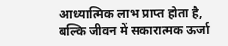आध्यात्मिक लाभ प्राप्त होता है, बल्कि जीवन में सकारात्मक ऊर्जा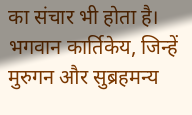का संचार भी होता है।
भगवान कार्तिकेय, जिन्हें मुरुगन और सुब्रहमन्य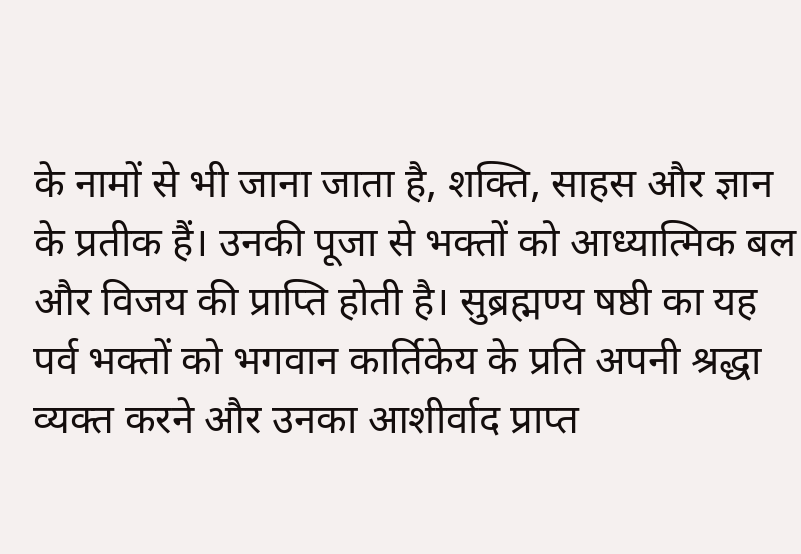के नामों से भी जाना जाता है, शक्ति, साहस और ज्ञान के प्रतीक हैं। उनकी पूजा से भक्तों को आध्यात्मिक बल और विजय की प्राप्ति होती है। सुब्रह्मण्य षष्ठी का यह पर्व भक्तों को भगवान कार्तिकेय के प्रति अपनी श्रद्धा व्यक्त करने और उनका आशीर्वाद प्राप्त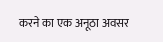करने का एक अनूठा अवसर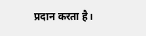प्रदान करता है।